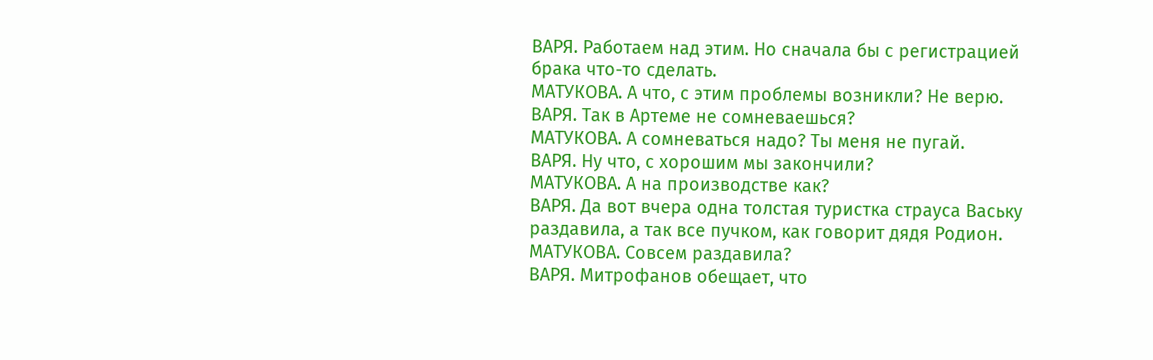ВАРЯ. Работаем над этим. Но сначала бы с регистрацией брака что-то сделать.
МАТУКОВА. А что, с этим проблемы возникли? Не верю.
ВАРЯ. Так в Артеме не сомневаешься?
МАТУКОВА. А сомневаться надо? Ты меня не пугай.
ВАРЯ. Ну что, с хорошим мы закончили?
МАТУКОВА. А на производстве как?
ВАРЯ. Да вот вчера одна толстая туристка страуса Ваську раздавила, а так все пучком, как говорит дядя Родион.
МАТУКОВА. Совсем раздавила?
ВАРЯ. Митрофанов обещает, что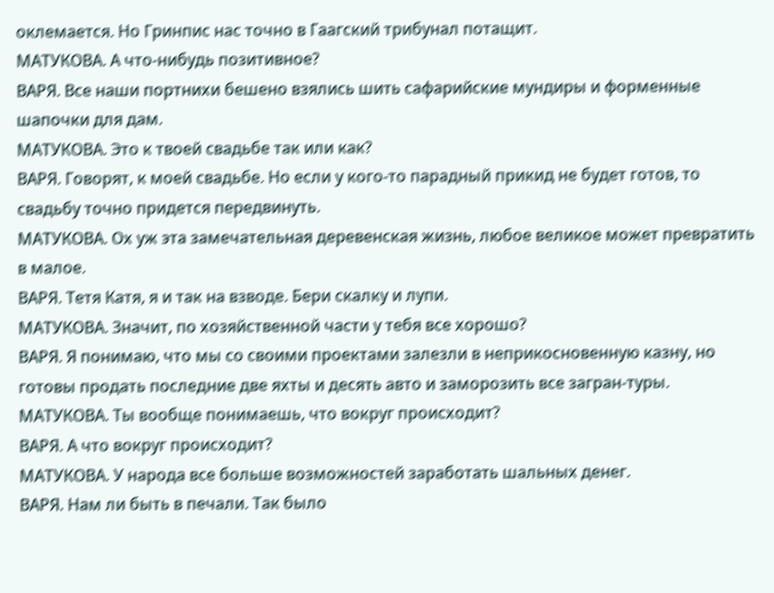оклемается. Но Гринпис нас точно в Гаагский трибунал потащит.
МАТУКОВА. А что-нибудь позитивное?
ВАРЯ. Все наши портнихи бешено взялись шить сафарийские мундиры и форменные шапочки для дам.
МАТУКОВА. Это к твоей свадьбе так или как?
ВАРЯ. Говорят, к моей свадьбе. Но если у кого-то парадный прикид не будет готов, то свадьбу точно придется передвинуть.
МАТУКОВА. Ох уж эта замечательная деревенская жизнь, любое великое может превратить в малое.
ВАРЯ. Тетя Катя, я и так на взводе. Бери скалку и лупи.
МАТУКОВА. Значит, по хозяйственной части у тебя все хорошо?
ВАРЯ. Я понимаю, что мы со своими проектами залезли в неприкосновенную казну, но готовы продать последние две яхты и десять авто и заморозить все загран-туры.
МАТУКОВА. Ты вообще понимаешь, что вокруг происходит?
ВАРЯ. А что вокруг происходит?
МАТУКОВА. У народа все больше возможностей заработать шальных денег.
ВАРЯ. Нам ли быть в печали. Так было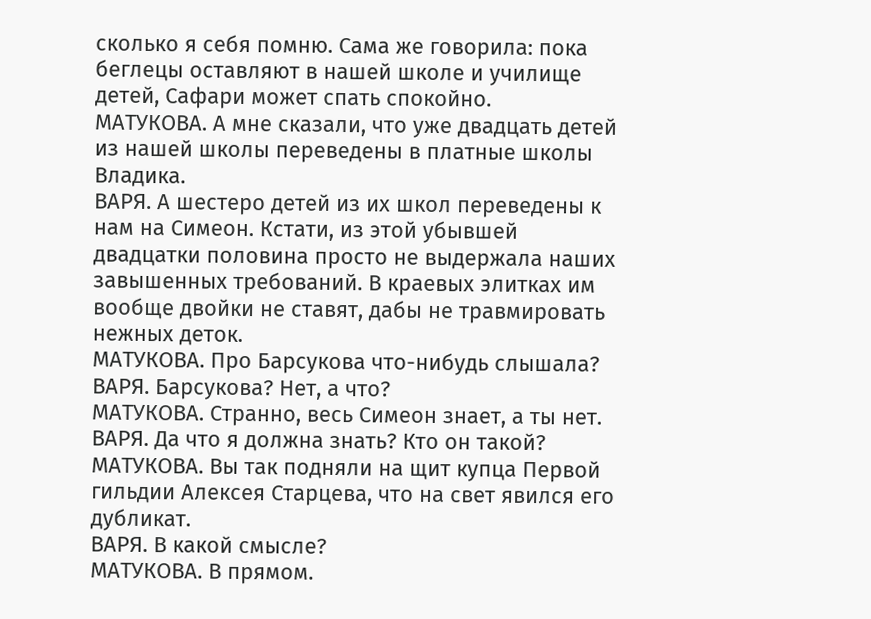сколько я себя помню. Сама же говорила: пока беглецы оставляют в нашей школе и училище детей, Сафари может спать спокойно.
МАТУКОВА. А мне сказали, что уже двадцать детей из нашей школы переведены в платные школы Владика.
ВАРЯ. А шестеро детей из их школ переведены к нам на Симеон. Кстати, из этой убывшей двадцатки половина просто не выдержала наших завышенных требований. В краевых элитках им вообще двойки не ставят, дабы не травмировать нежных деток.
МАТУКОВА. Про Барсукова что-нибудь слышала?
ВАРЯ. Барсукова? Нет, а что?
МАТУКОВА. Странно, весь Симеон знает, а ты нет.
ВАРЯ. Да что я должна знать? Кто он такой?
МАТУКОВА. Вы так подняли на щит купца Первой гильдии Алексея Старцева, что на свет явился его дубликат.
ВАРЯ. В какой смысле?
МАТУКОВА. В прямом.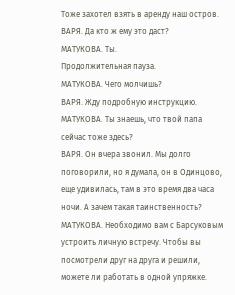Тоже захотел взять в аренду наш остров.
ВАРЯ. Да кто ж ему это даст?
МАТУКОВА. Ты.
Продолжительная пауза.
МАТУКОВА. Чего молчишь?
ВАРЯ. Жду подробную инструкцию.
МАТУКОВА. Ты знаешь, что твой папа сейчас тоже здесь?
ВАРЯ. Он вчера звонил. Мы долго поговорили, но я думала, он в Одинцово, еще удивилась, там в это время два часа ночи. А зачем такая таинственность?
МАТУКОВА. Необходимо вам с Барсуковым устроить личную встречу. Чтобы вы посмотрели друг на друга и решили, можете ли работать в одной упряжке.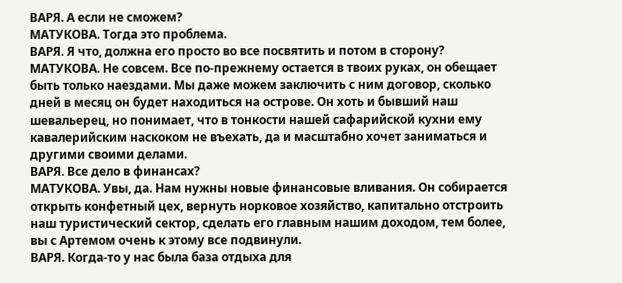ВАРЯ. А если не сможем?
МАТУКОВА. Тогда это проблема.
ВАРЯ. Я что, должна его просто во все посвятить и потом в сторону?
МАТУКОВА. Не совсем. Все по-прежнему остается в твоих руках, он обещает быть только наездами. Мы даже можем заключить с ним договор, сколько дней в месяц он будет находиться на острове. Он хоть и бывший наш шевальерец, но понимает, что в тонкости нашей сафарийской кухни ему кавалерийским наскоком не въехать, да и масштабно хочет заниматься и другими своими делами.
ВАРЯ. Все дело в финансах?
МАТУКОВА. Увы, да. Нам нужны новые финансовые вливания. Он собирается открыть конфетный цех, вернуть норковое хозяйство, капитально отстроить наш туристический сектор, сделать его главным нашим доходом, тем более, вы с Артемом очень к этому все подвинули.
ВАРЯ. Когда-то у нас была база отдыха для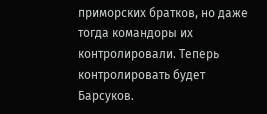приморских братков, но даже тогда командоры их контролировали. Теперь контролировать будет Барсуков.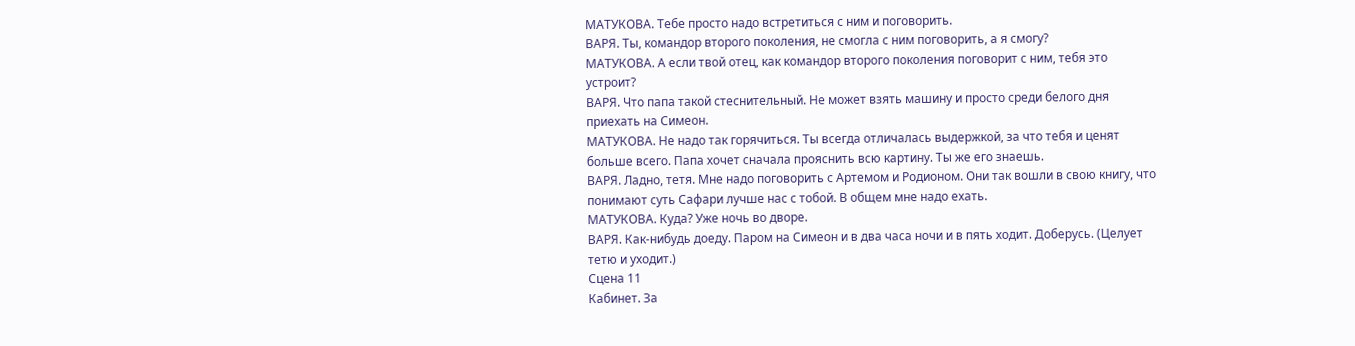МАТУКОВА. Тебе просто надо встретиться с ним и поговорить.
ВАРЯ. Ты, командор второго поколения, не смогла с ним поговорить, а я смогу?
МАТУКОВА. А если твой отец, как командор второго поколения поговорит с ним, тебя это устроит?
ВАРЯ. Что папа такой стеснительный. Не может взять машину и просто среди белого дня приехать на Симеон.
МАТУКОВА. Не надо так горячиться. Ты всегда отличалась выдержкой, за что тебя и ценят больше всего. Папа хочет сначала прояснить всю картину. Ты же его знаешь.
ВАРЯ. Ладно, тетя. Мне надо поговорить с Артемом и Родионом. Они так вошли в свою книгу, что понимают суть Сафари лучше нас с тобой. В общем мне надо ехать.
МАТУКОВА. Куда? Уже ночь во дворе.
ВАРЯ. Как-нибудь доеду. Паром на Симеон и в два часа ночи и в пять ходит. Доберусь. (Целует тетю и уходит.)
Сцена 11
Кабинет. За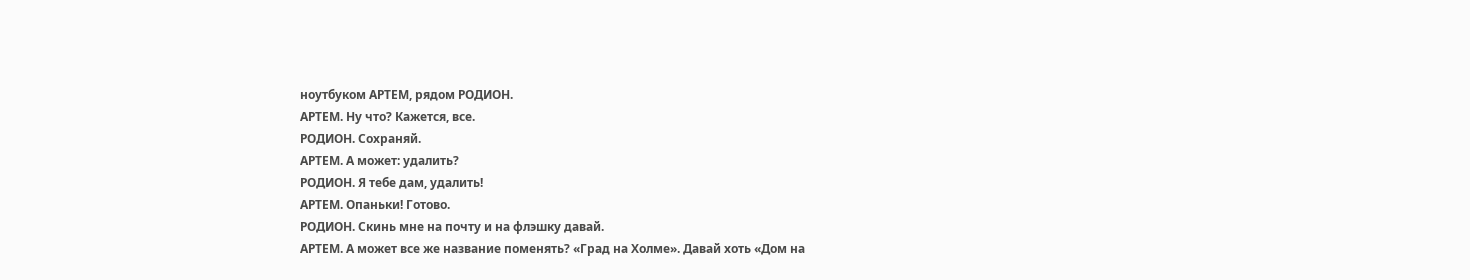ноутбуком АРТЕМ, рядом РОДИОН.
АРТЕМ. Ну что? Кажется, все.
РОДИОН. Сохраняй.
АРТЕМ. А может: удалить?
РОДИОН. Я тебе дам, удалить!
АРТЕМ. Опаньки! Готово.
РОДИОН. Скинь мне на почту и на флэшку давай.
АРТЕМ. А может все же название поменять? «Град на Холме». Давай хоть «Дом на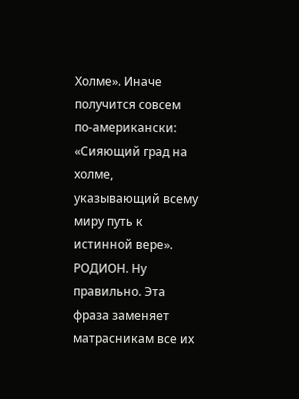Холме». Иначе получится совсем по-американски: «Сияющий град на холме, указывающий всему миру путь к истинной вере».
РОДИОН. Ну правильно. Эта фраза заменяет матрасникам все их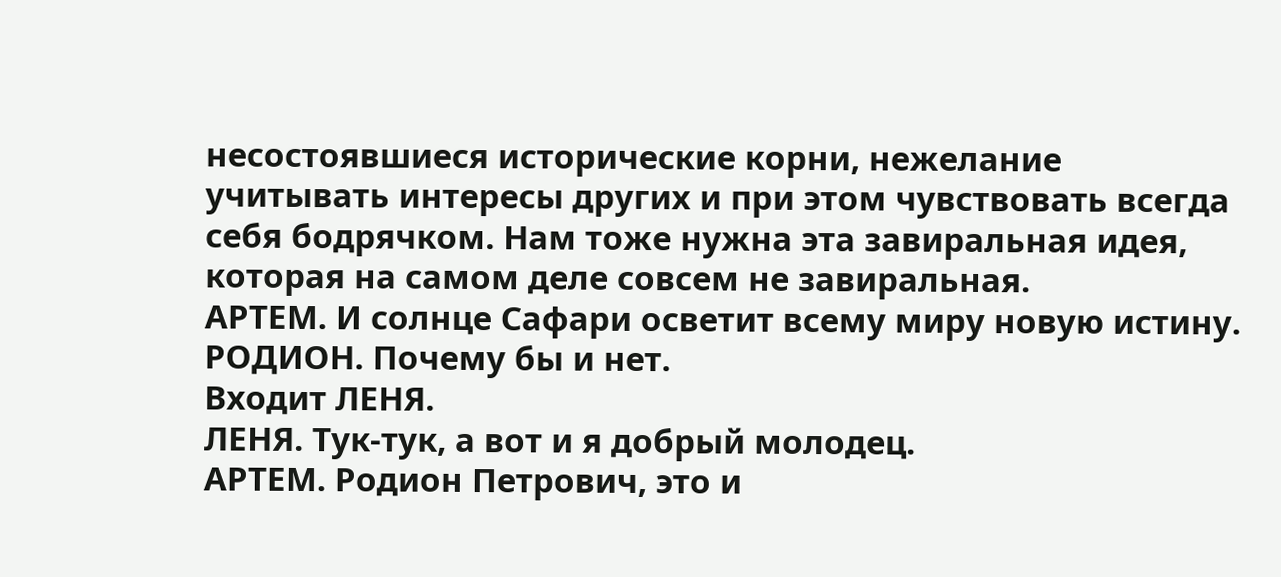несостоявшиеся исторические корни, нежелание учитывать интересы других и при этом чувствовать всегда себя бодрячком. Нам тоже нужна эта завиральная идея, которая на самом деле совсем не завиральная.
АРТЕМ. И солнце Сафари осветит всему миру новую истину.
РОДИОН. Почему бы и нет.
Входит ЛЕНЯ.
ЛЕНЯ. Тук-тук, а вот и я добрый молодец.
АРТЕМ. Родион Петрович, это и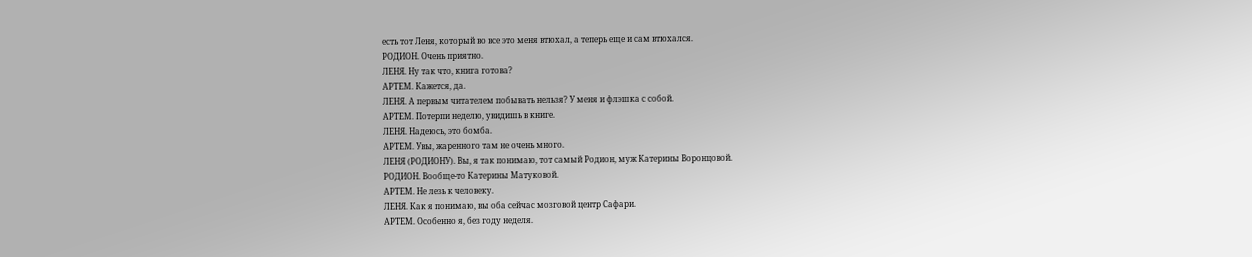есть тот Леня, который во все это меня втюхал, а теперь еще и сам втюхался.
РОДИОН. Очень приятно.
ЛЕНЯ. Ну так что, книга готова?
АРТЕМ. Кажется, да.
ЛЕНЯ. А первым читателем побывать нельзя? У меня и флэшка с собой.
АРТЕМ. Потерпи неделю, увидишь в книге.
ЛЕНЯ. Надеюсь, это бомба.
АРТЕМ. Увы, жаренного там не очень много.
ЛЕНЯ (РОДИОНУ). Вы, я так понимаю, тот самый Родион, муж Катерины Воронцовой.
РОДИОН. Вообще-то Катерины Матуковой.
АРТЕМ. Не лезь к человеку.
ЛЕНЯ. Как я понимаю, вы оба сейчас мозговой центр Сафари.
АРТЕМ. Особенно я, без году неделя.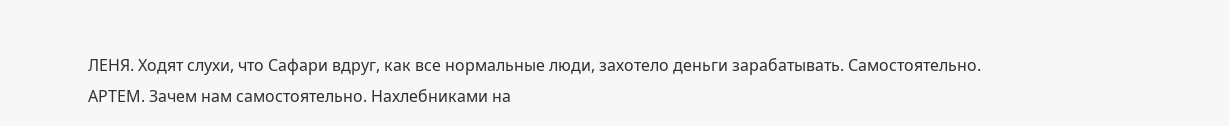ЛЕНЯ. Ходят слухи, что Сафари вдруг, как все нормальные люди, захотело деньги зарабатывать. Самостоятельно.
АРТЕМ. Зачем нам самостоятельно. Нахлебниками на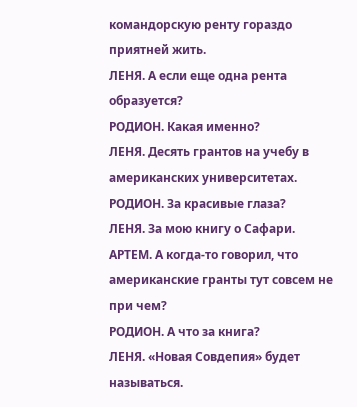командорскую ренту гораздо приятней жить.
ЛЕНЯ. А если еще одна рента образуется?
РОДИОН. Какая именно?
ЛЕНЯ. Десять грантов на учебу в американских университетах.
РОДИОН. За красивые глаза?
ЛЕНЯ. За мою книгу о Сафари.
АРТЕМ. А когда-то говорил, что американские гранты тут совсем не при чем?
РОДИОН. А что за книга?
ЛЕНЯ. «Новая Совдепия» будет называться.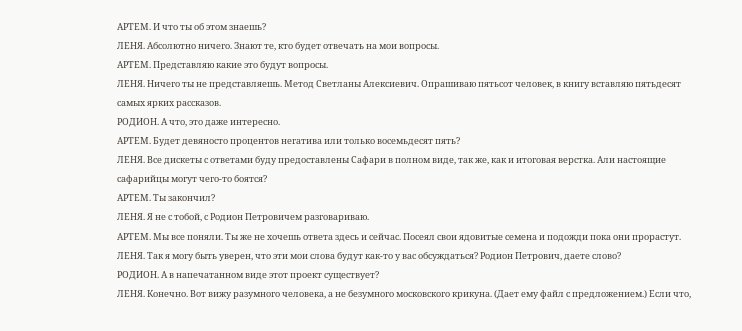АРТЕМ. И что ты об этом знаешь?
ЛЕНЯ. Абсолютно ничего. Знают те, кто будет отвечать на мои вопросы.
АРТЕМ. Представляю какие это будут вопросы.
ЛЕНЯ. Ничего ты не представляешь. Метод Светланы Алексиевич. Опрашиваю пятьсот человек, в книгу вставляю пятьдесят самых ярких рассказов.
РОДИОН. А что, это даже интересно.
АРТЕМ. Будет девяносто процентов негатива или только восемьдесят пять?
ЛЕНЯ. Все дискеты с ответами буду предоставлены Сафари в полном виде, так же, как и итоговая верстка. Али настоящие сафарийцы могут чего-то боятся?
АРТЕМ. Ты закончил?
ЛЕНЯ. Я не с тобой, с Родион Петровичем разговариваю.
АРТЕМ. Мы все поняли. Ты же не хочешь ответа здесь и сейчас. Посеял свои ядовитые семена и подожди пока они прорастут.
ЛЕНЯ. Так я могу быть уверен, что эти мои слова будут как-то у вас обсуждаться? Родион Петрович, даете слово?
РОДИОН. А в напечатанном виде этот проект существует?
ЛЕНЯ. Конечно. Вот вижу разумного человека, а не безумного московского крикуна. (Дает ему файл с предложением.) Если что,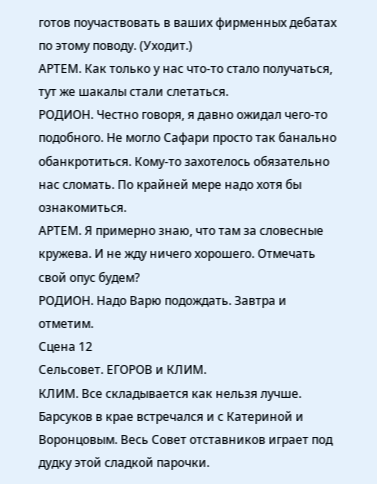готов поучаствовать в ваших фирменных дебатах по этому поводу. (Уходит.)
АРТЕМ. Как только у нас что-то стало получаться, тут же шакалы стали слетаться.
РОДИОН. Честно говоря, я давно ожидал чего-то подобного. Не могло Сафари просто так банально обанкротиться. Кому-то захотелось обязательно нас сломать. По крайней мере надо хотя бы ознакомиться.
АРТЕМ. Я примерно знаю, что там за словесные кружева. И не жду ничего хорошего. Отмечать свой опус будем?
РОДИОН. Надо Варю подождать. Завтра и отметим.
Сцена 12
Сельсовет. ЕГОРОВ и КЛИМ.
КЛИМ. Все складывается как нельзя лучше. Барсуков в крае встречался и с Катериной и Воронцовым. Весь Совет отставников играет под дудку этой сладкой парочки.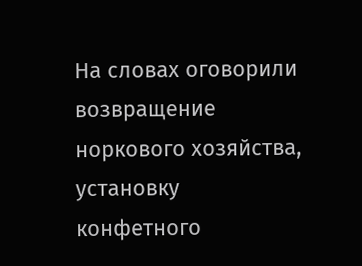На словах оговорили возвращение норкового хозяйства, установку конфетного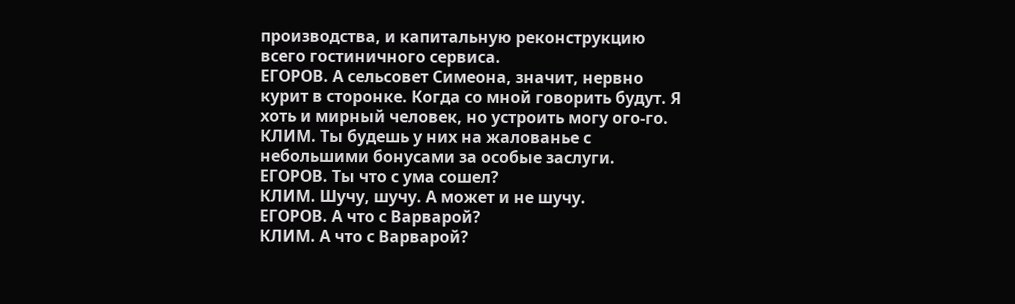производства, и капитальную реконструкцию всего гостиничного сервиса.
ЕГОРОВ. А сельсовет Симеона, значит, нервно курит в сторонке. Когда со мной говорить будут. Я хоть и мирный человек, но устроить могу ого-го.
КЛИМ. Ты будешь у них на жалованье с небольшими бонусами за особые заслуги.
ЕГОРОВ. Ты что с ума сошел?
КЛИМ. Шучу, шучу. А может и не шучу.
ЕГОРОВ. А что с Варварой?
КЛИМ. А что с Варварой?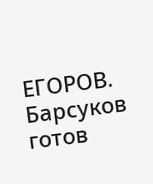ЕГОРОВ. Барсуков готов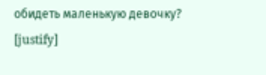обидеть маленькую девочку?
[justify]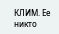КЛИМ. Ее никто